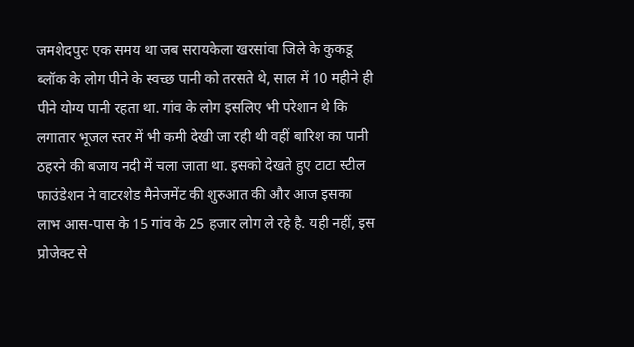जमशेदपुरः एक समय था जब सरायकेला खरसांवा जिले के कुकडू ब्लॉक के लोग पीने के स्वच्छ पानी को तरसते थे, साल में 10 महीने ही पीने योग्य पानी रहता था. गांव के लोग इसलिए भी परेशान थे कि लगातार भूजल स्तर में भी कमी देखी जा रही थी वहीं बारिश का पानी ठहरने की बजाय नदी में चला जाता था. इसको देखते हुए टाटा स्टील फाउंडेशन ने वाटरशेड मैनेजमेंट की शुरुआत की और आज इसका लाभ आस-पास के 15 गांव के 25 हजार लोग ले रहे है. यही नहीं, इस प्रोजेक्ट से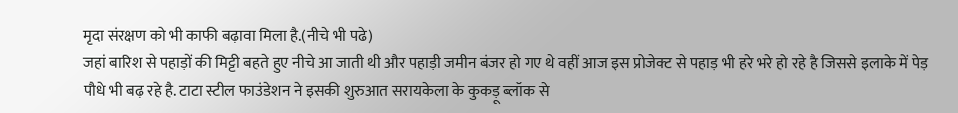मृदा संरक्षण को भी काफी बढ़ावा मिला है.(नीचे भी पढे)
जहां बारिश से पहाड़ों की मिट्टी बहते हुए नीचे आ जाती थी और पहाड़ी जमीन बंजर हो गए थे वहीं आज इस प्रोजेक्ट से पहाड़ भी हरे भरे हो रहे है जिससे इलाके में पेड़ पौधे भी बढ़ रहे है. टाटा स्टील फाउंडेशन ने इसकी शुरुआत सरायकेला के कुकड़ू ब्लॉक से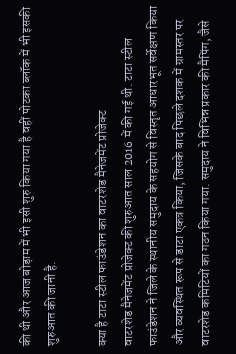की थी और आज बोड़ाम में भी इसी शुरु किया गया है वहीं पोटका ब्लॉक में भी इसकी शुरुआत की जानी है.

क्या है टाटा स्टील फाउंडेशन का वाटरशेड मैनेजमेंट प्रोजेक्ट
वाटरशेड मैनेजमेंट प्रोजेक्ट की शुरुआत साल 2016 में की गई थी. टाटा स्टील फाउंडेशन ने जिले के स्थानीय समुदाय के सहयोग से विस्तृत आधारभूत सर्वेक्षण किया और व्यवस्थित रूप से डाटा एकत्र किया, जिसके बाद पिछले दशक में ग्रामस्तर पर वाटरशेड कमिटियों का गठन किया गया. समुदाय ने विभिन्न प्रकार की मैपिंग, जैसे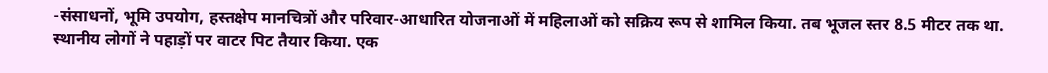-संसाधनों, भूमि उपयोग, हस्तक्षेप मानचित्रों और परिवार-आधारित योजनाओं में महिलाओं को सक्रिय रूप से शामिल किया. तब भूजल स्तर 8.5 मीटर तक था. स्थानीय लोगों ने पहाड़ों पर वाटर पिट तैयार किया. एक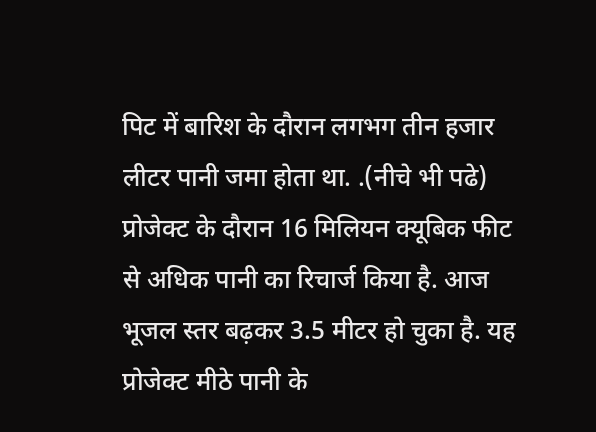पिट में बारिश के दौरान लगभग तीन हजार लीटर पानी जमा होता था. .(नीचे भी पढे)
प्रोजेक्ट के दौरान 16 मिलियन क्यूबिक फीट से अधिक पानी का रिचार्ज किया है. आज भूजल स्तर बढ़कर 3.5 मीटर हो चुका है. यह प्रोजेक्ट मीठे पानी के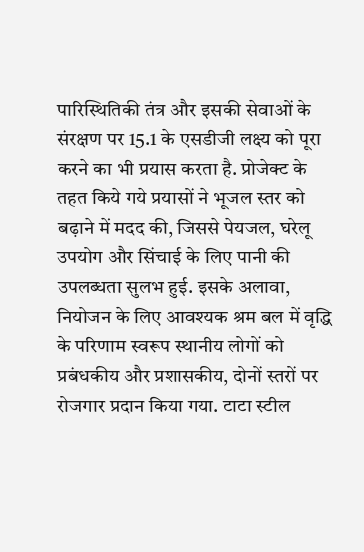पारिस्थितिकी तंत्र और इसकी सेवाओं के संरक्षण पर 15.1 के एसडीजी लक्ष्य को पूरा करने का भी प्रयास करता है. प्रोजेक्ट के तहत किये गये प्रयासों ने भूजल स्तर को बढ़ाने में मदद की, जिससे पेयजल, घरेलू उपयोग और सिंचाई के लिए पानी की उपलब्धता सुलभ हुई. इसके अलावा, नियोजन के लिए आवश्यक श्रम बल में वृद्धि के परिणाम स्वरूप स्थानीय लोगों को प्रबंधकीय और प्रशासकीय, दोनों स्तरों पर रोजगार प्रदान किया गया. टाटा स्टील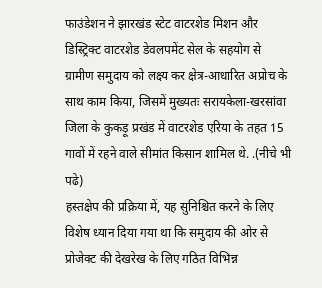फाउंडेशन ने झारखंड स्टेट वाटरशेड मिशन और डिस्ट्रिक्ट वाटरशेड डेवलपमेंट सेल के सहयोग से ग्रामीण समुदाय को लक्ष्य कर क्षेत्र-आधारित अप्रोच के साथ काम किया, जिसमें मुख्यतः सरायकेला-खरसांवा जिला के कुकड़ू प्रखंड में वाटरशेड एरिया के तहत 15 गावों में रहने वाले सीमांत किसान शामिल थे. .(नीचे भी पढे)
हस्तक्षेप की प्रक्रिया में, यह सुनिश्चित करने के लिए विशेष ध्यान दिया गया था कि समुदाय की ओर से प्रोजेक्ट की देखरेख के लिए गठित विभिन्न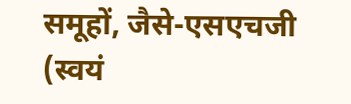समूहों, जैसे-एसएचजी (स्वयं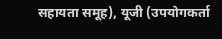सहायता समूह), यूजी (उपयोगकर्ता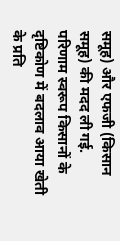समूह) और एफजी (किसान समूह) की मदद ली गई. परिणाम स्वरूप किसानों के दृष्टिकोण में बदलाव आया खेती के प्रति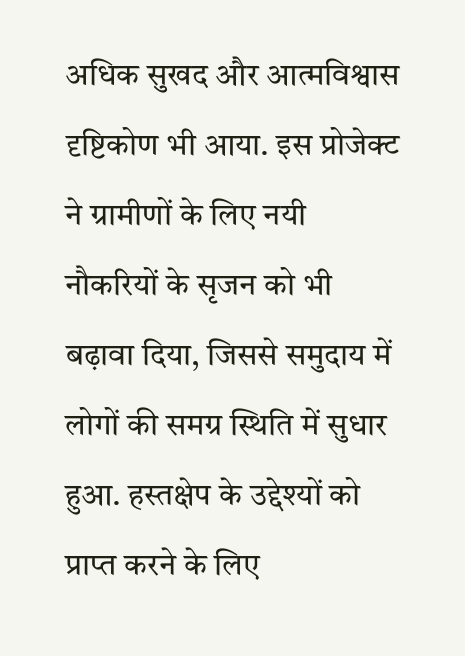अधिक सुखद और आत्मविश्वास दृष्टिकोण भी आया. इस प्रोजेक्ट ने ग्रामीणों के लिए नयी नौकरियों के सृजन को भी बढ़ावा दिया, जिससे समुदाय में लोगों की समग्र स्थिति में सुधार हुआ. हस्तक्षेप के उद्देश्यों को प्राप्त करने के लिए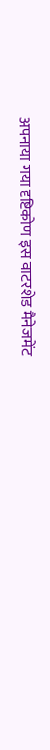अपनाया गया दृष्टिकोण इस वाटरशेड मैनेजमेंट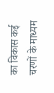का विकास कई चरणों के माध्यम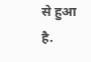से हुआ है.